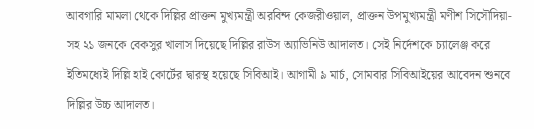আবগারি মামলা থেকে দিল্লির প্রাক্তন মুখ্যমন্ত্রী অরবিন্দ কেজরীওয়াল, প্রাক্তন উপমুখ্যমন্ত্রী মণীশ সিসৌদিয়া-সহ ২১ জনকে বেকসুর খালাস দিয়েছে দিল্লির রাউস অ্যাভিনিউ আদালত। সেই নির্দেশকে চ্যালেঞ্জ করে ইতিমধ্যেই দিল্লি হাই কোর্টের দ্বারস্থ হয়েছে সিবিআই। আগামী ৯ মার্চ, সোমবার সিবিআইয়ের আবেদন শুনবে দিল্লির উচ্চ আদালত।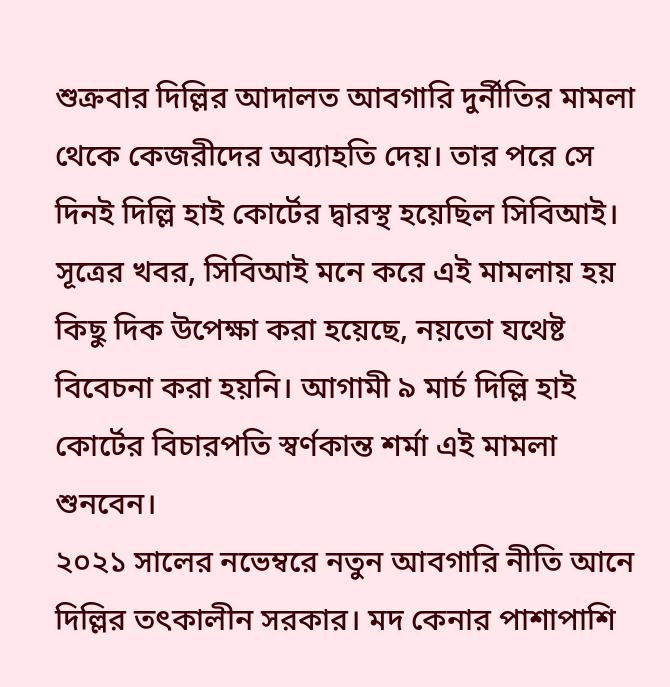শুক্রবার দিল্লির আদালত আবগারি দুর্নীতির মামলা থেকে কেজরীদের অব্যাহতি দেয়। তার পরে সে দিনই দিল্লি হাই কোর্টের দ্বারস্থ হয়েছিল সিবিআই। সূত্রের খবর, সিবিআই মনে করে এই মামলায় হয় কিছু দিক উপেক্ষা করা হয়েছে, নয়তো যথেষ্ট বিবেচনা করা হয়নি। আগামী ৯ মার্চ দিল্লি হাই কোর্টের বিচারপতি স্বর্ণকান্ত শর্মা এই মামলা শুনবেন।
২০২১ সালের নভেম্বরে নতুন আবগারি নীতি আনে দিল্লির তৎকালীন সরকার। মদ কেনার পাশাপাশি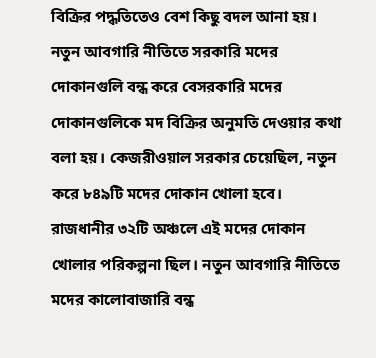বিক্রির পদ্ধতিতেও বেশ কিছু বদল আনা হয়। নতুন আবগারি নীতিতে সরকারি মদের দোকানগুলি বন্ধ করে বেসরকারি মদের দোকানগুলিকে মদ বিক্রির অনুমতি দেওয়ার কথা বলা হয়। কেজরীওয়াল সরকার চেয়েছিল, নতুন করে ৮৪৯টি মদের দোকান খোলা হবে। রাজধানীর ৩২টি অঞ্চলে এই মদের দোকান খোলার পরিকল্পনা ছিল। নতুন আবগারি নীতিতে মদের কালোবাজারি বন্ধ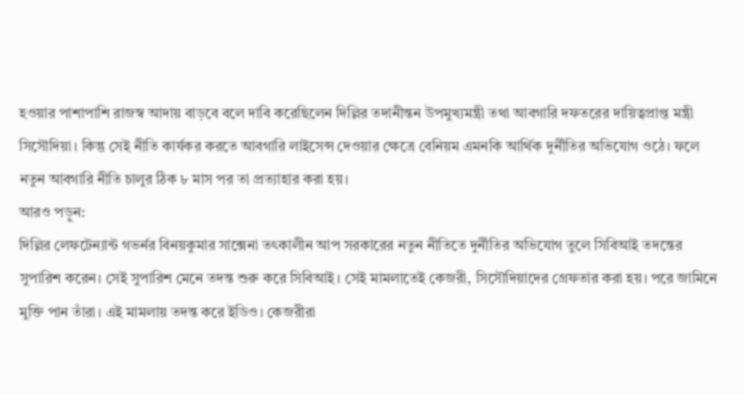হওয়ার পাশাপাশি রাজস্ব আদায় বাড়বে বলে দাবি করেছিলেন দিল্লির তদানীন্তন উপমুখ্যমন্ত্রী তথা আবগারি দফতরের দায়িত্বপ্রাপ্ত মন্ত্রী সিসৌদিয়া। কিন্তু সেই নীতি কার্যকর করতে আবগারি লাইসেন্স দেওয়ার ক্ষেত্রে বেনিয়ম এমনকি আর্থিক দুর্নীতির অভিযোগ ওঠে। ফলে নতুন আবগারি নীতি চালুর ঠিক ৮ মাস পর তা প্রত্যাহার করা হয়।
আরও পড়ুন:
দিল্লির লেফটেন্যান্ট গভর্নর বিনয়কুমার সাক্সেনা তৎকালীন আপ সরকারের নতুন নীতিতে দুর্নীতির অভিযোগ তুলে সিবিআই তদন্তের সুপারিশ করেন। সেই সুপারিশ মেনে তদন্ত শুরু করে সিবিআই। সেই মামলাতেই কেজরী, সিসৌদিয়াদের গ্রেফতার করা হয়। পরে জামিনে মুক্তি পান তাঁরা। এই মামলায় তদন্ত করে ইডিও। কেজরীরা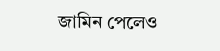জামিন পেলেও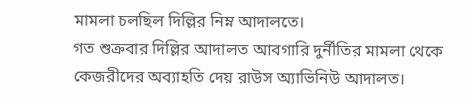মামলা চলছিল দিল্লির নিম্ন আদালতে।
গত শুক্রবার দিল্লির আদালত আবগারি দুর্নীতির মামলা থেকে কেজরীদের অব্যাহতি দেয় রাউস অ্যাভিনিউ আদালত।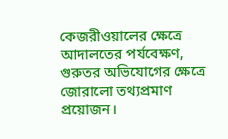কেজরীওয়ালের ক্ষেত্রে আদালতের পর্যবেক্ষণ, গুরুতর অভিযোগের ক্ষেত্রে জোরালো তথ্যপ্রমাণ প্রয়োজন।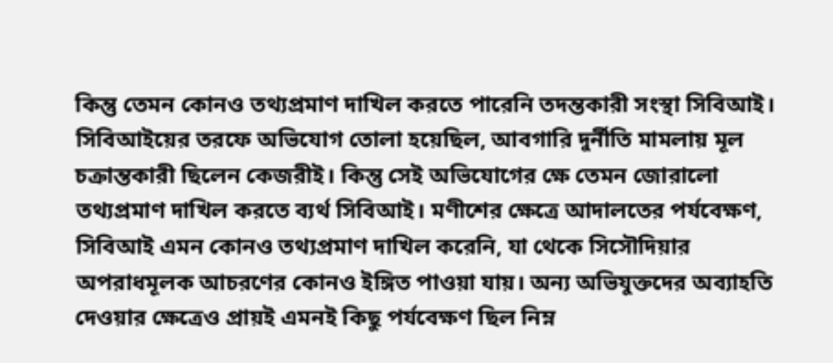কিন্তু তেমন কোনও তথ্যপ্রমাণ দাখিল করতে পারেনি তদন্তকারী সংস্থা সিবিআই। সিবিআইয়ের তরফে অভিযোগ তোলা হয়েছিল, আবগারি দুর্নীতি মামলায় মূল চক্রান্তকারী ছিলেন কেজরীই। কিন্তু সেই অভিযোগের ক্ষে তেমন জোরালো তথ্যপ্রমাণ দাখিল করতে ব্যর্থ সিবিআই। মণীশের ক্ষেত্রে আদালতের পর্যবেক্ষণ, সিবিআই এমন কোনও তথ্যপ্রমাণ দাখিল করেনি, যা থেকে সিসৌদিয়ার অপরাধমূলক আচরণের কোনও ইঙ্গিত পাওয়া যায়। অন্য অভিযুক্তদের অব্যাহতি দেওয়ার ক্ষেত্রেও প্রায়ই এমনই কিছু পর্যবেক্ষণ ছিল নিম্ন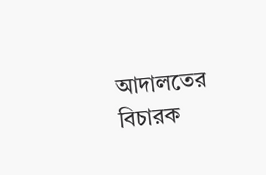আদালতের বিচারক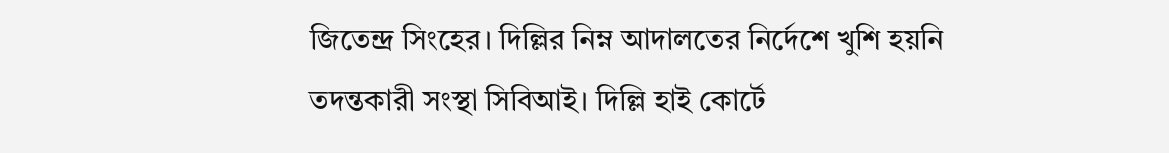জিতেন্দ্র সিংহের। দিল্লির নিম্ন আদালতের নির্দেশে খুশি হয়নি তদন্তকারী সংস্থা সিবিআই। দিল্লি হাই কোর্টে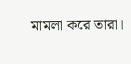মামলা করে তারা।